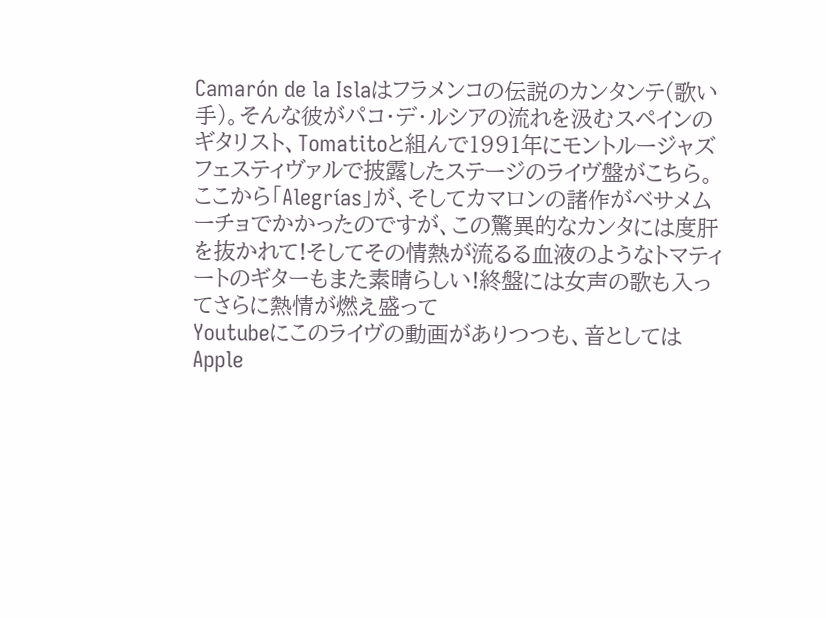Camarón de la Islaはフラメンコの伝説のカンタンテ(歌い手)。そんな彼がパコ・デ・ルシアの流れを汲むスペインのギタリスト、Tomatitoと組んで1991年にモントルージャズフェスティヴァルで披露したステージのライヴ盤がこちら。
ここから「Alegrías」が、そしてカマロンの諸作がベサメムーチョでかかったのですが、この驚異的なカンタには度肝を抜かれて!そしてその情熱が流るる血液のようなトマティートのギターもまた素晴らしい!終盤には女声の歌も入ってさらに熱情が燃え盛って
Youtubeにこのライヴの動画がありつつも、音としてはApple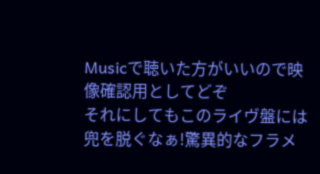Musicで聴いた方がいいので映像確認用としてどぞ
それにしてもこのライヴ盤には兜を脱ぐなぁ!驚異的なフラメ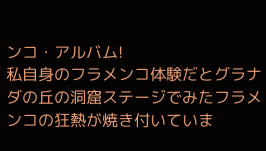ンコ・アルバム!
私自身のフラメンコ体験だとグラナダの丘の洞窟ステージでみたフラメンコの狂熱が焼き付いていま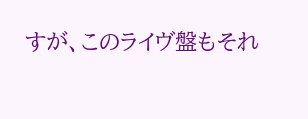すが、このライヴ盤もそれ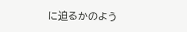に迫るかのよう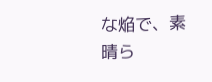な焔で、素晴ら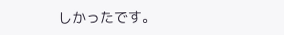しかったです。